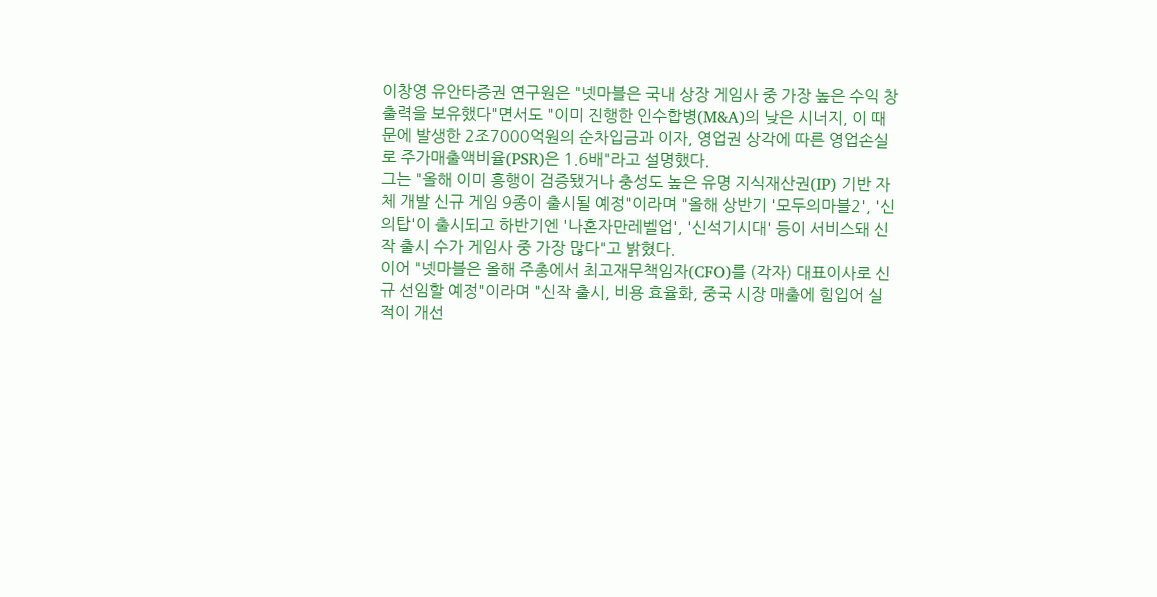이창영 유안타증권 연구원은 "넷마블은 국내 상장 게임사 중 가장 높은 수익 창출력을 보유했다"면서도 "이미 진행한 인수합병(M&A)의 낮은 시너지, 이 때문에 발생한 2조7000억원의 순차입금과 이자, 영업권 상각에 따른 영업손실로 주가매출액비율(PSR)은 1.6배"라고 설명했다.
그는 "올해 이미 흥행이 검증됐거나 충성도 높은 유명 지식재산권(IP) 기반 자체 개발 신규 게임 9종이 출시될 예정"이라며 "올해 상반기 '모두의마블2', '신의탑'이 출시되고 하반기엔 '나혼자만레벨업', '신석기시대' 등이 서비스돼 신작 출시 수가 게임사 중 가장 많다"고 밝혔다.
이어 "넷마블은 올해 주총에서 최고재무책임자(CFO)를 (각자) 대표이사로 신규 선임할 예정"이라며 "신작 출시, 비용 효율화, 중국 시장 매출에 힘입어 실적이 개선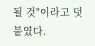될 것"이라고 덧붙였다.